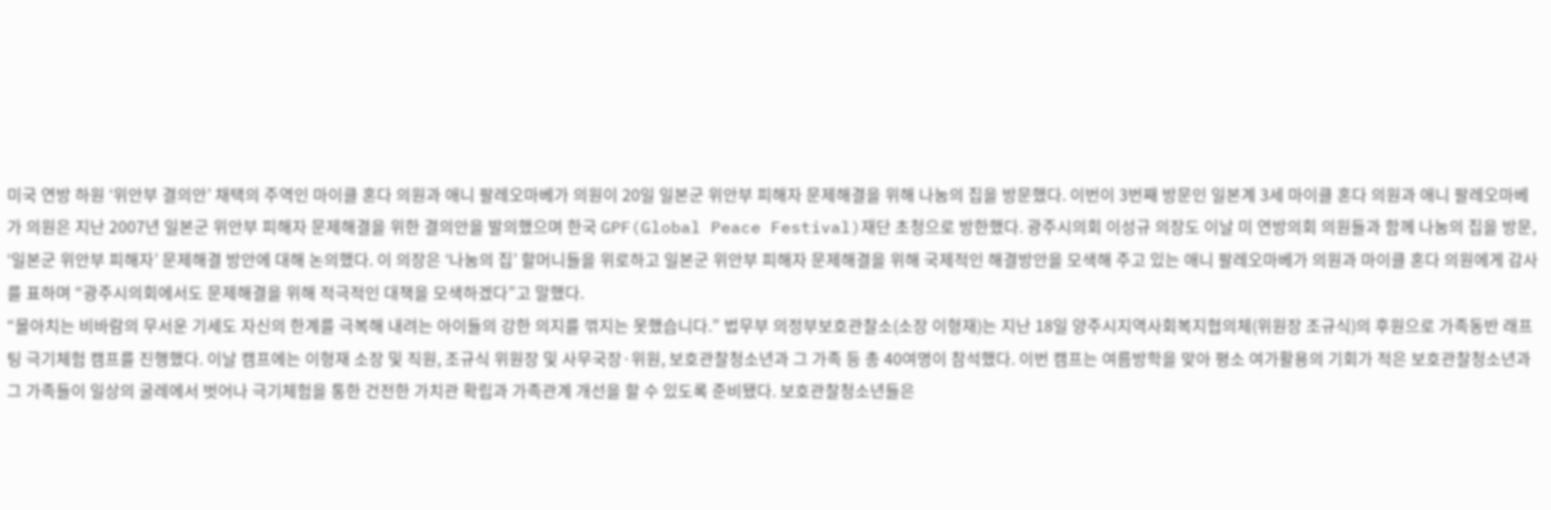미국 연방 하원 ‘위안부 결의안’ 채택의 주역인 마이클 혼다 의원과 애니 팔레오마베가 의원이 20일 일본군 위안부 피해자 문제해결을 위해 나눔의 집을 방문했다. 이번이 3번째 방문인 일본계 3세 마이클 혼다 의원과 애니 팔레오마베가 의원은 지난 2007년 일본군 위안부 피해자 문제해결을 위한 결의안을 발의했으며 한국 GPF(Global Peace Festival)재단 초청으로 방한했다. 광주시의회 이성규 의장도 이날 미 연방의회 의원들과 함께 나눔의 집을 방문, ‘일본군 위안부 피해자’ 문제해결 방안에 대해 논의했다. 이 의장은 ‘나눔의 집’ 할머니들을 위로하고 일본군 위안부 피해자 문제해결을 위해 국제적인 해결방안을 모색해 주고 있는 애니 팔레오마베가 의원과 마이클 혼다 의원에게 감사를 표하며 “광주시의회에서도 문제해결을 위해 적극적인 대책을 모색하겠다”고 말했다.
“몰아치는 비바람의 무서운 기세도 자신의 한계를 극복해 내려는 아이들의 강한 의지를 꺾지는 못했습니다.” 법무부 의정부보호관찰소(소장 이형재)는 지난 18일 양주시지역사회복지협의체(위원장 조규식)의 후원으로 가족동반 래프팅 극기체험 캠프를 진행했다. 이날 캠프에는 이형재 소장 및 직원, 조규식 위원장 및 사무국장·위원, 보호관찰청소년과 그 가족 등 총 40여명이 참석했다. 이번 캠프는 여름방학을 맞아 평소 여가활용의 기회가 적은 보호관찰청소년과 그 가족들이 일상의 굴레에서 벗어나 극기체험을 통한 건전한 가치관 확립과 가족관계 개선을 할 수 있도록 준비됐다. 보호관찰청소년들은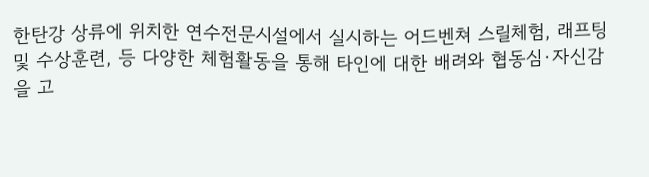한탄강 상류에 위치한 연수전문시설에서 실시하는 어드벤쳐 스릴체험, 래프팅 및 수상훈련, 등 다양한 체험활동을 통해 타인에 대한 배려와 협동심·자신감을 고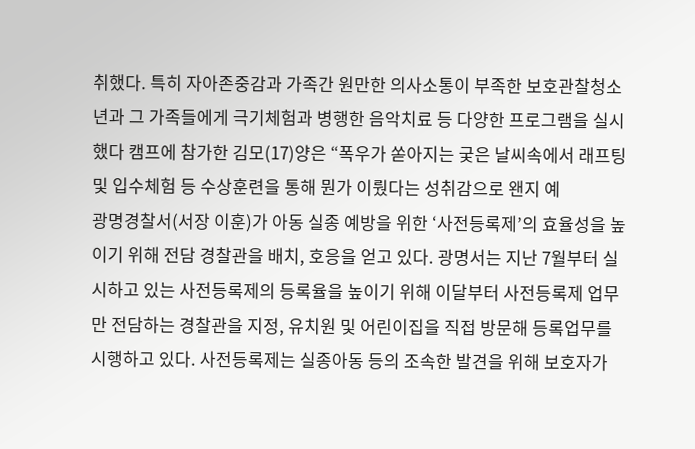취했다. 특히 자아존중감과 가족간 원만한 의사소통이 부족한 보호관찰청소년과 그 가족들에게 극기체험과 병행한 음악치료 등 다양한 프로그램을 실시했다 캠프에 참가한 김모(17)양은 “폭우가 쏟아지는 궂은 날씨속에서 래프팅 및 입수체험 등 수상훈련을 통해 뭔가 이뤘다는 성취감으로 왠지 예
광명경찰서(서장 이훈)가 아동 실종 예방을 위한 ‘사전등록제’의 효율성을 높이기 위해 전담 경찰관을 배치, 호응을 얻고 있다. 광명서는 지난 7월부터 실시하고 있는 사전등록제의 등록율을 높이기 위해 이달부터 사전등록제 업무만 전담하는 경찰관을 지정, 유치원 및 어린이집을 직접 방문해 등록업무를 시행하고 있다. 사전등록제는 실종아동 등의 조속한 발견을 위해 보호자가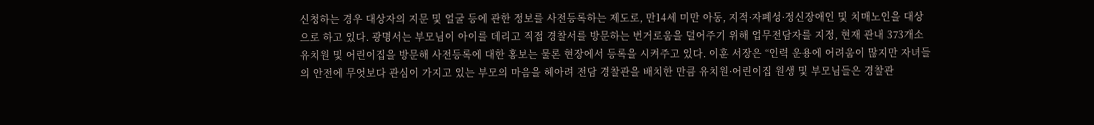신청하는 경우 대상자의 지문 및 얼굴 등에 관한 정보를 사전등록하는 제도로, 만14세 미만 아동, 지적·자폐성·정신장애인 및 치매노인을 대상으로 하고 있다. 광명서는 부모님이 아이를 데리고 직접 경찰서를 방문하는 번거로움을 덜어주기 위해 업무전담자를 지정, 현재 관내 373개소 유치원 및 어린이집을 방문해 사전등록에 대한 홍보는 물론 현장에서 등록을 시켜주고 있다. 이훈 서장은 “인력 운용에 어려움이 많지만 자녀들의 안전에 무엇보다 관심이 가지고 있는 부모의 마음을 헤아려 전담 경찰관을 배치한 만큼 유치원·어린이집 원생 및 부모님들은 경찰관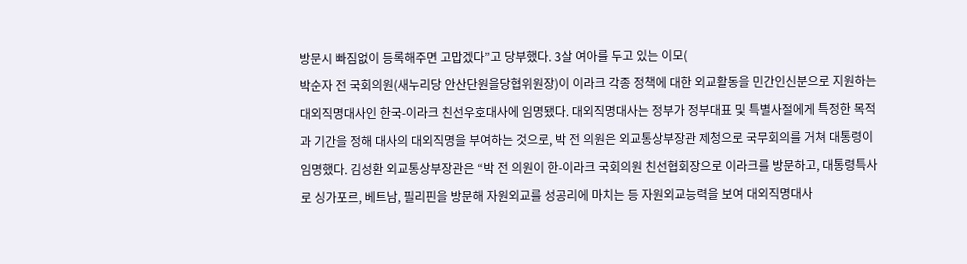방문시 빠짐없이 등록해주면 고맙겠다”고 당부했다. 3살 여아를 두고 있는 이모(
박순자 전 국회의원(새누리당 안산단원을당협위원장)이 이라크 각종 정책에 대한 외교활동을 민간인신분으로 지원하는 대외직명대사인 한국-이라크 친선우호대사에 임명됐다. 대외직명대사는 정부가 정부대표 및 특별사절에게 특정한 목적과 기간을 정해 대사의 대외직명을 부여하는 것으로, 박 전 의원은 외교통상부장관 제청으로 국무회의를 거쳐 대통령이 임명했다. 김성환 외교통상부장관은 “박 전 의원이 한-이라크 국회의원 친선협회장으로 이라크를 방문하고, 대통령특사로 싱가포르, 베트남, 필리핀을 방문해 자원외교를 성공리에 마치는 등 자원외교능력을 보여 대외직명대사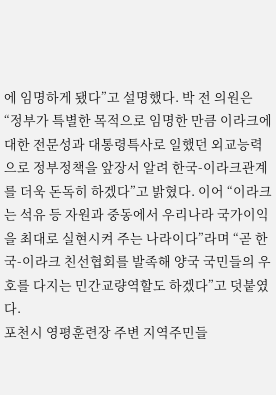에 임명하게 됐다”고 설명했다. 박 전 의원은 “정부가 특별한 목적으로 임명한 만큼 이라크에 대한 전문성과 대통령특사로 일했던 외교능력으로 정부정책을 앞장서 알려 한국-이라크관계를 더욱 돈독히 하겠다”고 밝혔다. 이어 “이라크는 석유 등 자원과 중동에서 우리나라 국가이익을 최대로 실현시켜 주는 나라이다”라며 “곧 한국-이라크 친선협회를 발족해 양국 국민들의 우호를 다지는 민간교량역할도 하겠다”고 덧붙였다.
포천시 영평훈련장 주변 지역주민들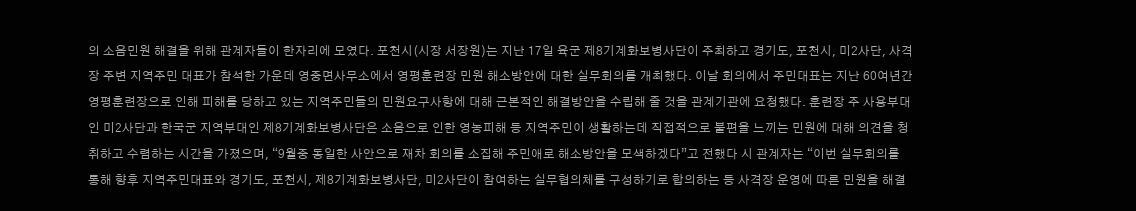의 소음민원 해결을 위해 관계자들이 한자리에 모였다. 포천시(시장 서장원)는 지난 17일 육군 제8기계화보병사단이 주최하고 경기도, 포천시, 미2사단, 사격장 주변 지역주민 대표가 참석한 가운데 영중면사무소에서 영평훈련장 민원 해소방안에 대한 실무회의를 개최했다. 이날 회의에서 주민대표는 지난 60여년간 영평훈련장으로 인해 피해를 당하고 있는 지역주민들의 민원요구사항에 대해 근본적인 해결방안을 수립해 줄 것을 관계기관에 요청했다. 훈련장 주 사용부대인 미2사단과 한국군 지역부대인 제8기계화보병사단은 소음으로 인한 영농피해 등 지역주민이 생활하는데 직접적으로 불편을 느끼는 민원에 대해 의견을 청취하고 수렴하는 시간을 가졌으며, “9월중 동일한 사안으로 재차 회의를 소집해 주민애로 해소방안을 모색하겠다”고 전했다 시 관계자는 “이번 실무회의를 통해 향후 지역주민대표와 경기도, 포천시, 제8기계화보병사단, 미2사단이 참여하는 실무협의체를 구성하기로 합의하는 등 사격장 운영에 따른 민원을 해결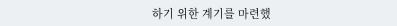하기 위한 계기를 마련했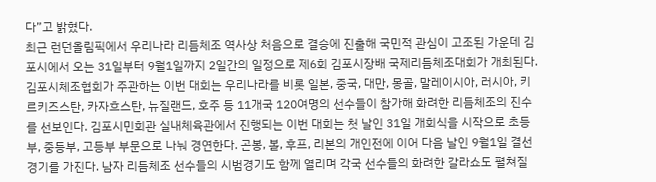다”고 밝혔다.
최근 런던올림픽에서 우리나라 리듬체조 역사상 처음으로 결승에 진출해 국민적 관심이 고조된 가운데 김포시에서 오는 31일부터 9월1일까지 2일간의 일정으로 제6회 김포시장배 국제리듬체조대회가 개최된다. 김포시체조협회가 주관하는 이번 대회는 우리나라를 비롯 일본, 중국, 대만, 몽골, 말레이시아, 러시아, 키르키즈스탄, 카자흐스탄, 뉴질랜드, 호주 등 11개국 120여명의 선수들이 참가해 화려한 리듬체조의 진수를 선보인다. 김포시민회관 실내체육관에서 진행되는 이번 대회는 첫 날인 31일 개회식을 시작으로 초등부, 중등부, 고등부 부문으로 나눠 경연한다. 곤봉, 볼, 후프, 리본의 개인전에 이어 다음 날인 9월1일 결선 경기를 가진다. 남자 리듬체조 선수들의 시범경기도 함께 열리며 각국 선수들의 화려한 갈라쇼도 펼쳐질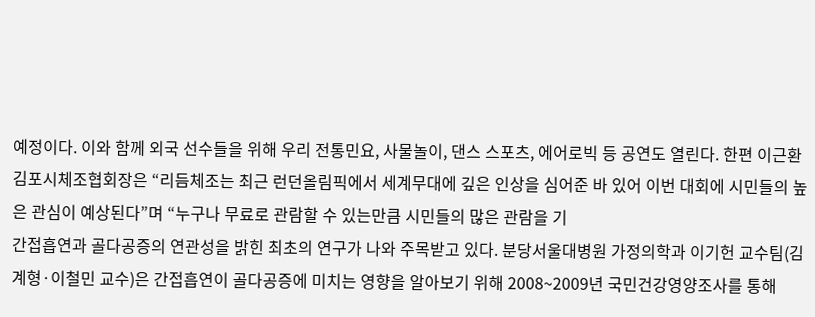예정이다. 이와 함께 외국 선수들을 위해 우리 전통민요, 사물놀이, 댄스 스포츠, 에어로빅 등 공연도 열린다. 한편 이근환 김포시체조협회장은 “리듬체조는 최근 런던올림픽에서 세계무대에 깊은 인상을 심어준 바 있어 이번 대회에 시민들의 높은 관심이 예상된다”며 “누구나 무료로 관람할 수 있는만큼 시민들의 많은 관람을 기
간접흡연과 골다공증의 연관성을 밝힌 최초의 연구가 나와 주목받고 있다. 분당서울대병원 가정의학과 이기헌 교수팀(김계형·이철민 교수)은 간접흡연이 골다공증에 미치는 영향을 알아보기 위해 2008~2009년 국민건강영양조사를 통해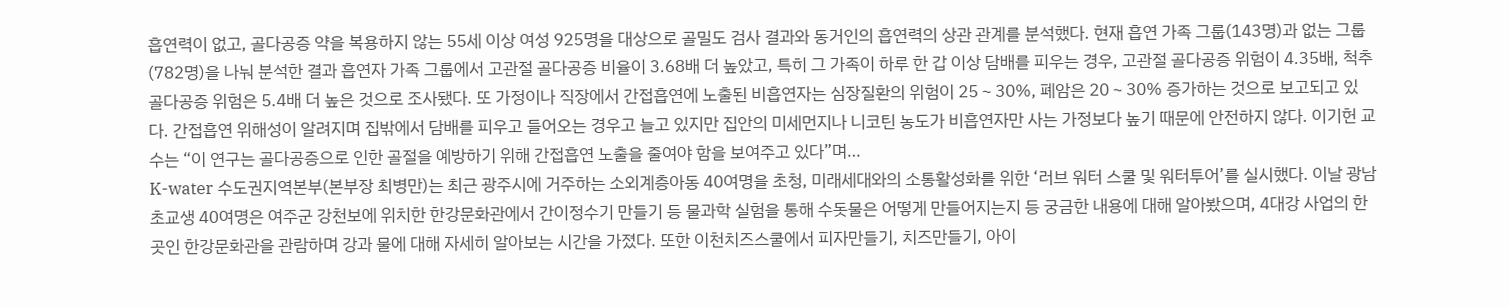흡연력이 없고, 골다공증 약을 복용하지 않는 55세 이상 여성 925명을 대상으로 골밀도 검사 결과와 동거인의 흡연력의 상관 관계를 분석했다. 현재 흡연 가족 그룹(143명)과 없는 그룹(782명)을 나눠 분석한 결과 흡연자 가족 그룹에서 고관절 골다공증 비율이 3.68배 더 높았고, 특히 그 가족이 하루 한 갑 이상 담배를 피우는 경우, 고관절 골다공증 위험이 4.35배, 척추 골다공증 위험은 5.4배 더 높은 것으로 조사됐다. 또 가정이나 직장에서 간접흡연에 노출된 비흡연자는 심장질환의 위험이 25∼30%, 폐암은 20∼30% 증가하는 것으로 보고되고 있다. 간접흡연 위해성이 알려지며 집밖에서 담배를 피우고 들어오는 경우고 늘고 있지만 집안의 미세먼지나 니코틴 농도가 비흡연자만 사는 가정보다 높기 때문에 안전하지 않다. 이기헌 교수는 “이 연구는 골다공증으로 인한 골절을 예방하기 위해 간접흡연 노출을 줄여야 함을 보여주고 있다”며…
K-water 수도권지역본부(본부장 최병만)는 최근 광주시에 거주하는 소외계층아동 40여명을 초청, 미래세대와의 소통활성화를 위한 ‘러브 워터 스쿨 및 워터투어’를 실시했다. 이날 광남초교생 40여명은 여주군 강천보에 위치한 한강문화관에서 간이정수기 만들기 등 물과학 실험을 통해 수돗물은 어떻게 만들어지는지 등 궁금한 내용에 대해 알아봤으며, 4대강 사업의 한 곳인 한강문화관을 관람하며 강과 물에 대해 자세히 알아보는 시간을 가졌다. 또한 이천치즈스쿨에서 피자만들기, 치즈만들기, 아이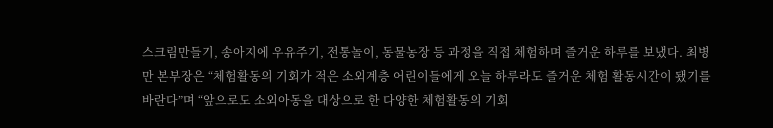스크림만들기, 송아지에 우유주기, 전통놀이, 동물농장 등 과정을 직접 체험하며 즐거운 하루를 보냈다. 최병만 본부장은 “체험활동의 기회가 적은 소외계층 어린이들에게 오늘 하루라도 즐거운 체험 활동시간이 됐기를 바란다”며 “앞으로도 소외아동을 대상으로 한 다양한 체험활동의 기회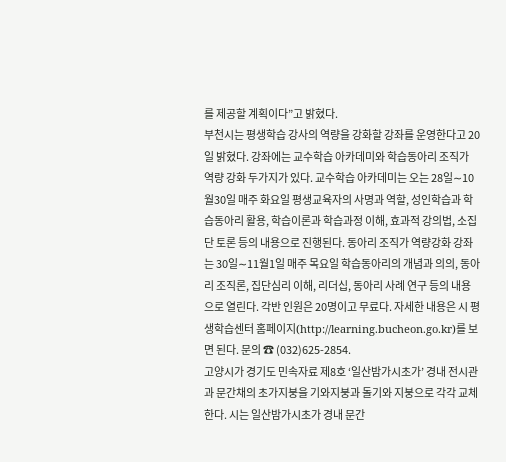를 제공할 계획이다”고 밝혔다.
부천시는 평생학습 강사의 역량을 강화할 강좌를 운영한다고 20일 밝혔다. 강좌에는 교수학습 아카데미와 학습동아리 조직가 역량 강화 두가지가 있다. 교수학습 아카데미는 오는 28일∼10월30일 매주 화요일 평생교육자의 사명과 역할, 성인학습과 학습동아리 활용, 학습이론과 학습과정 이해, 효과적 강의법, 소집단 토론 등의 내용으로 진행된다. 동아리 조직가 역량강화 강좌는 30일∼11월1일 매주 목요일 학습동아리의 개념과 의의, 동아리 조직론, 집단심리 이해, 리더십, 동아리 사례 연구 등의 내용으로 열린다. 각반 인원은 20명이고 무료다. 자세한 내용은 시 평생학습센터 홈페이지(http://learning.bucheon.go.kr)를 보면 된다. 문의 ☎ (032)625-2854.
고양시가 경기도 민속자료 제8호 ‘일산밤가시초가’ 경내 전시관과 문간채의 초가지붕을 기와지붕과 돌기와 지붕으로 각각 교체한다. 시는 일산밤가시초가 경내 문간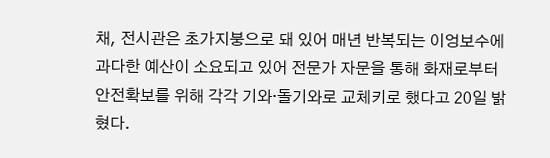채, 전시관은 초가지붕으로 돼 있어 매년 반복되는 이엉보수에 과다한 예산이 소요되고 있어 전문가 자문을 통해 화재로부터 안전확보를 위해 각각 기와·돌기와로 교체키로 했다고 20일 밝혔다.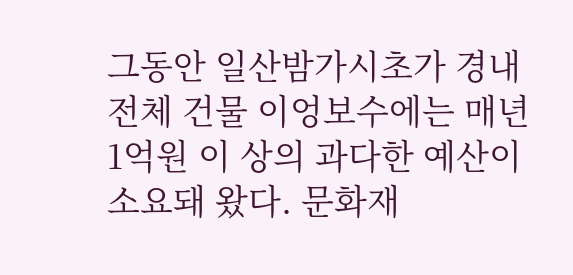그동안 일산밤가시초가 경내 전체 건물 이엉보수에는 매년 1억원 이 상의 과다한 예산이 소요돼 왔다. 문화재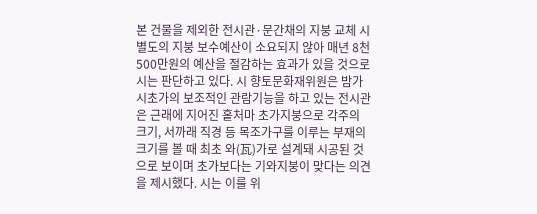본 건물을 제외한 전시관·문간채의 지붕 교체 시 별도의 지붕 보수예산이 소요되지 않아 매년 8천500만원의 예산을 절감하는 효과가 있을 것으로 시는 판단하고 있다. 시 향토문화재위원은 밤가시초가의 보조적인 관람기능을 하고 있는 전시관은 근래에 지어진 홑처마 초가지붕으로 각주의 크기, 서까래 직경 등 목조가구를 이루는 부재의 크기를 볼 때 최초 와(瓦)가로 설계돼 시공된 것으로 보이며 초가보다는 기와지붕이 맞다는 의견을 제시했다. 시는 이를 위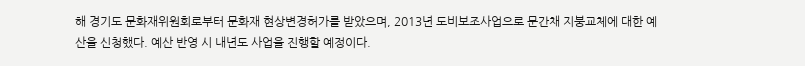해 경기도 문화재위원회로부터 문화재 현상변경허가를 받았으며, 2013년 도비보조사업으로 문간채 지붕교체에 대한 예산을 신청했다. 예산 반영 시 내년도 사업을 진행할 예정이다.